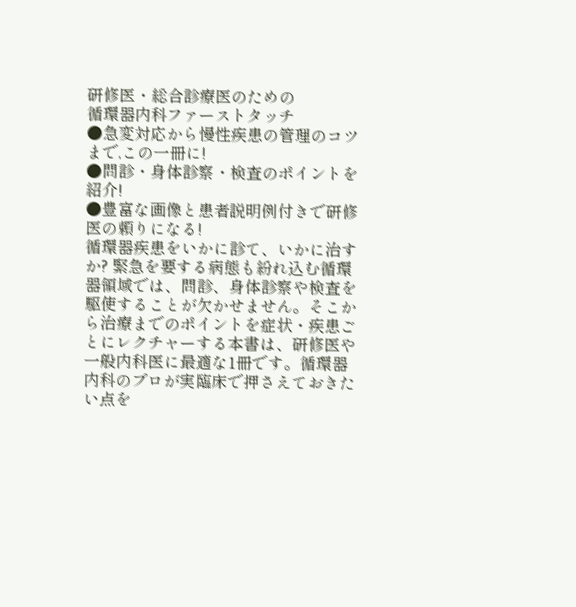研修医・総合診療医のための
循環器内科ファーストタッチ
●急変対応から慢性疾患の管理のコツまで,この一冊に!
●問診・身体診察・検査のポイントを紹介!
●豊富な画像と患者説明例付きで研修医の頼りになる!
循環器疾患をいかに診て、いかに治すか? 緊急を要する病態も紛れ込む循環器領域では、問診、身体診察や検査を駆使することが欠かせません。そこから治療までのポイントを症状・疾患ごとにレクチャーする本書は、研修医や一般内科医に最適な1冊です。循環器内科のプロが実臨床で押さえておきたい点を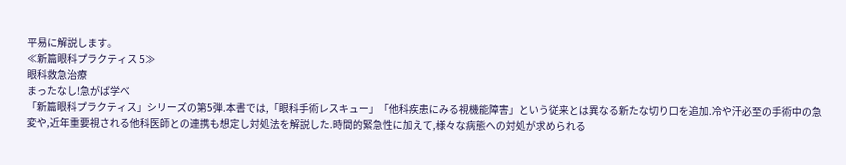平易に解説します。
≪新篇眼科プラクティス 5≫
眼科救急治療
まったなし!急がば学べ
「新篇眼科プラクティス」シリーズの第5弾.本書では,「眼科手術レスキュー」「他科疾患にみる視機能障害」という従来とは異なる新たな切り口を追加.冷や汗必至の手術中の急変や,近年重要視される他科医師との連携も想定し対処法を解説した.時間的緊急性に加えて,様々な病態への対処が求められる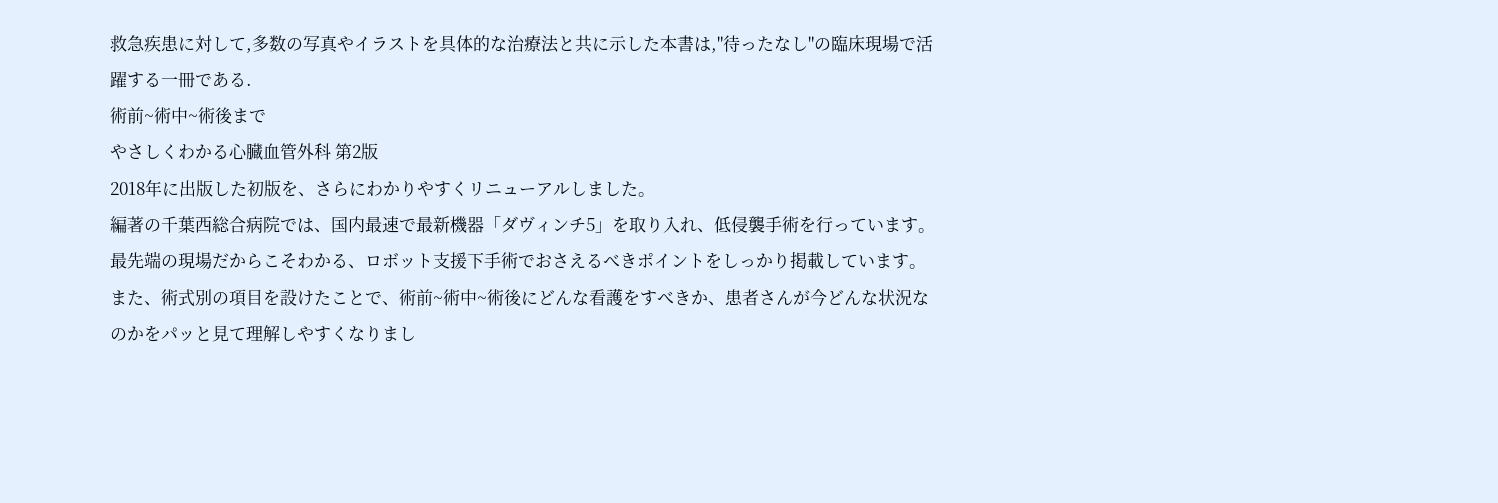救急疾患に対して,多数の写真やイラストを具体的な治療法と共に示した本書は,"待ったなし"の臨床現場で活躍する一冊である.
術前~術中~術後まで
やさしくわかる心臓血管外科 第2版
2018年に出版した初版を、さらにわかりやすくリニューアルしました。
編著の千葉西総合病院では、国内最速で最新機器「ダヴィンチ5」を取り入れ、低侵襲手術を行っています。
最先端の現場だからこそわかる、ロボット支援下手術でおさえるべきポイントをしっかり掲載しています。
また、術式別の項目を設けたことで、術前~術中~術後にどんな看護をすべきか、患者さんが今どんな状況なのかをパッと見て理解しやすくなりまし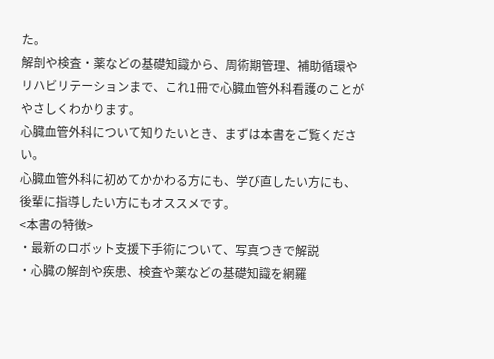た。
解剖や検査・薬などの基礎知識から、周術期管理、補助循環やリハビリテーションまで、これ1冊で心臓血管外科看護のことがやさしくわかります。
心臓血管外科について知りたいとき、まずは本書をご覧ください。
心臓血管外科に初めてかかわる方にも、学び直したい方にも、後輩に指導したい方にもオススメです。
<本書の特徴>
・最新のロボット支援下手術について、写真つきで解説
・心臓の解剖や疾患、検査や薬などの基礎知識を網羅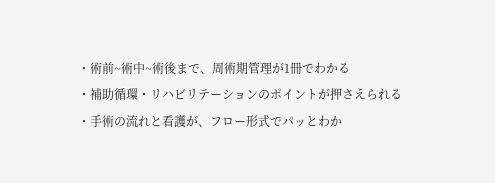・術前~術中~術後まで、周術期管理が1冊でわかる
・補助循環・リハビリテーションのポイントが押さえられる
・手術の流れと看護が、フロー形式でパッとわか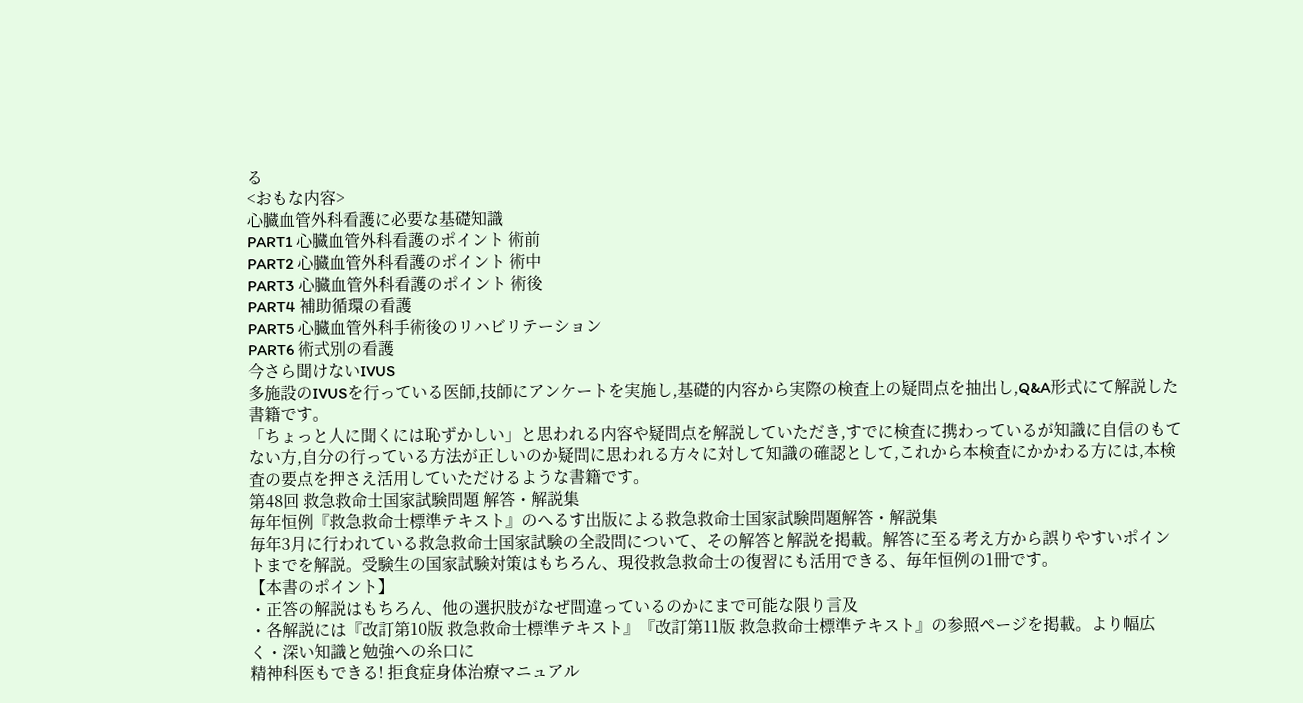る
<おもな内容>
心臓血管外科看護に必要な基礎知識
PART1 心臓血管外科看護のポイント 術前
PART2 心臓血管外科看護のポイント 術中
PART3 心臓血管外科看護のポイント 術後
PART4 補助循環の看護
PART5 心臓血管外科手術後のリハビリテーション
PART6 術式別の看護
今さら聞けないIVUS
多施設のIVUSを行っている医師,技師にアンケートを実施し,基礎的内容から実際の検査上の疑問点を抽出し,Q&A形式にて解説した書籍です。
「ちょっと人に聞くには恥ずかしい」と思われる内容や疑問点を解説していただき,すでに検査に携わっているが知識に自信のもてない方,自分の行っている方法が正しいのか疑問に思われる方々に対して知識の確認として,これから本検査にかかわる方には,本検査の要点を押さえ活用していただけるような書籍です。
第48回 救急救命士国家試験問題 解答・解説集
毎年恒例『救急救命士標準テキスト』のへるす出版による救急救命士国家試験問題解答・解説集
毎年3月に行われている救急救命士国家試験の全設問について、その解答と解説を掲載。解答に至る考え方から誤りやすいポイントまでを解説。受験生の国家試験対策はもちろん、現役救急救命士の復習にも活用できる、毎年恒例の1冊です。
【本書のポイント】
・正答の解説はもちろん、他の選択肢がなぜ間違っているのかにまで可能な限り言及
・各解説には『改訂第10版 救急救命士標準テキスト』『改訂第11版 救急救命士標準テキスト』の参照ページを掲載。より幅広く・深い知識と勉強への糸口に
精神科医もできる! 拒食症身体治療マニュアル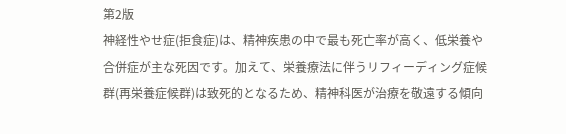第2版
神経性やせ症(拒食症)は、精神疾患の中で最も死亡率が高く、低栄養や合併症が主な死因です。加えて、栄養療法に伴うリフィーディング症候群(再栄養症候群)は致死的となるため、精神科医が治療を敬遠する傾向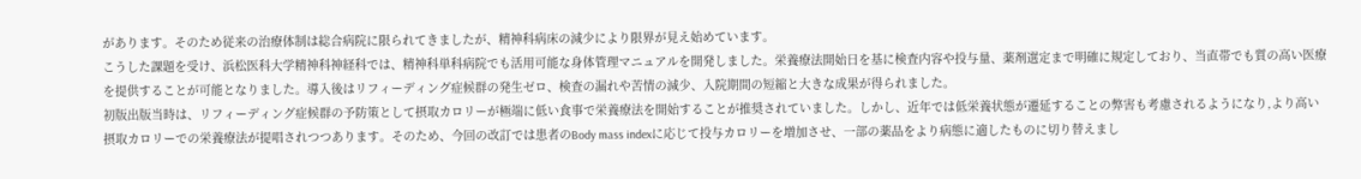があります。そのため従来の治療体制は総合病院に限られてきましたが、精神科病床の減少により限界が見え始めています。
こうした課題を受け、浜松医科大学精神科神経科では、精神科単科病院でも活用可能な身体管理マニュアルを開発しました。栄養療法開始日を基に検査内容や投与量、薬剤選定まで明確に規定しており、当直帯でも質の高い医療を提供することが可能となりました。導入後はリフィーディング症候群の発生ゼロ、検査の漏れや苦情の減少、入院期間の短縮と大きな成果が得られました。
初版出版当時は、リフィーディング症候群の予防策として摂取カロリーが極端に低い食事で栄養療法を開始することが推奨されていました。しかし、近年では低栄養状態が遷延することの弊害も考慮されるようになり,より高い摂取カロリーでの栄養療法が提唱されつつあります。そのため、今回の改訂では患者のBody mass indexに応じて投与カロリーを増加させ、一部の薬品をより病態に適したものに切り替えまし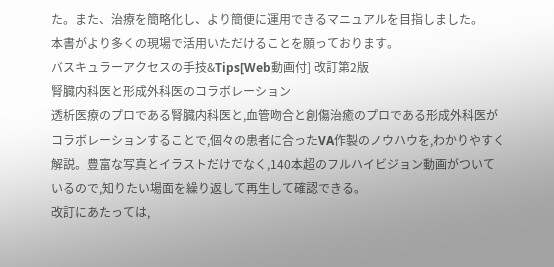た。また、治療を簡略化し、より簡便に運用できるマニュアルを目指しました。
本書がより多くの現場で活用いただけることを願っております。
バスキュラーアクセスの手技&Tips[Web動画付] 改訂第2版
腎臓内科医と形成外科医のコラボレーション
透析医療のプロである腎臓内科医と,血管吻合と創傷治癒のプロである形成外科医がコラボレーションすることで,個々の患者に合ったVA作製のノウハウを,わかりやすく解説。豊富な写真とイラストだけでなく,140本超のフルハイビジョン動画がついているので,知りたい場面を繰り返して再生して確認できる。
改訂にあたっては,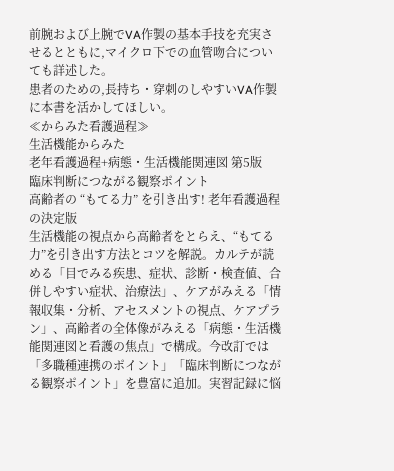前腕および上腕でVA作製の基本手技を充実させるとともに,マイクロ下での血管吻合についても詳述した。
患者のための,長持ち・穿刺のしやすいVA作製に本書を活かしてほしい。
≪からみた看護過程≫
生活機能からみた
老年看護過程+病態・生活機能関連図 第5版
臨床判断につながる観察ポイント
高齢者の “もてる力” を引き出す! 老年看護過程の決定版
生活機能の視点から高齢者をとらえ、“もてる力”を引き出す方法とコツを解説。カルテが読める「目でみる疾患、症状、診断・検査値、合併しやすい症状、治療法」、ケアがみえる「情報収集・分析、アセスメントの視点、ケアプラン」、高齢者の全体像がみえる「病態・生活機能関連図と看護の焦点」で構成。今改訂では「多職種連携のポイント」「臨床判断につながる観察ポイント」を豊富に追加。実習記録に悩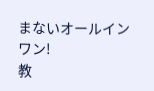まないオールインワン!
教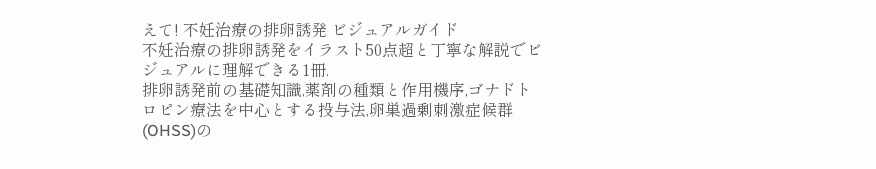えて! 不妊治療の排卵誘発 ビジュアルガイド
不妊治療の排卵誘発をイラスト50点超と丁寧な解説でビジュアルに理解できる1冊.
排卵誘発前の基礎知識,薬剤の種類と作用機序,ゴナドトロピン療法を中心とする投与法,卵巣過剰刺激症候群(OHSS)の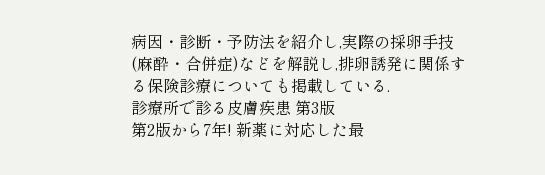病因・診断・予防法を紹介し,実際の採卵手技(麻酔・合併症)などを解説し,排卵誘発に関係する保険診療についても掲載している.
診療所で診る皮膚疾患 第3版
第2版から7年! 新薬に対応した最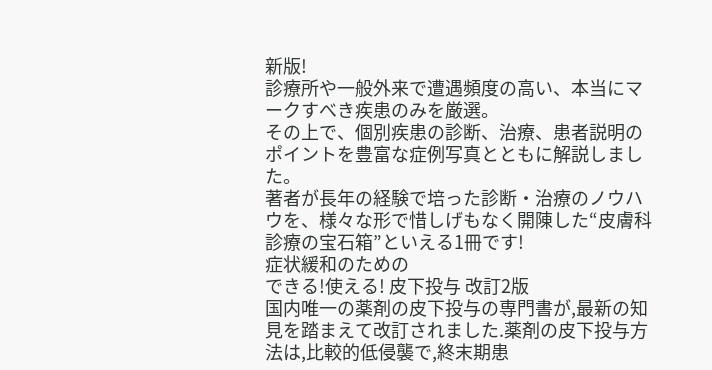新版!
診療所や一般外来で遭遇頻度の高い、本当にマークすべき疾患のみを厳選。
その上で、個別疾患の診断、治療、患者説明のポイントを豊富な症例写真とともに解説しました。
著者が長年の経験で培った診断・治療のノウハウを、様々な形で惜しげもなく開陳した“皮膚科診療の宝石箱”といえる1冊です!
症状緩和のための
できる!使える! 皮下投与 改訂2版
国内唯一の薬剤の皮下投与の専門書が,最新の知見を踏まえて改訂されました.薬剤の皮下投与方法は,比較的低侵襲で,終末期患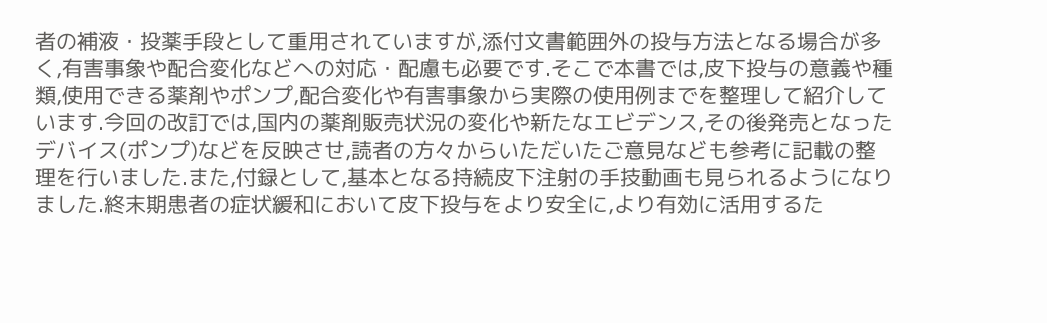者の補液・投薬手段として重用されていますが,添付文書範囲外の投与方法となる場合が多く,有害事象や配合変化などへの対応・配慮も必要です.そこで本書では,皮下投与の意義や種類,使用できる薬剤やポンプ,配合変化や有害事象から実際の使用例までを整理して紹介しています.今回の改訂では,国内の薬剤販売状況の変化や新たなエビデンス,その後発売となったデバイス(ポンプ)などを反映させ,読者の方々からいただいたご意見なども参考に記載の整理を行いました.また,付録として,基本となる持続皮下注射の手技動画も見られるようになりました.終末期患者の症状緩和において皮下投与をより安全に,より有効に活用するた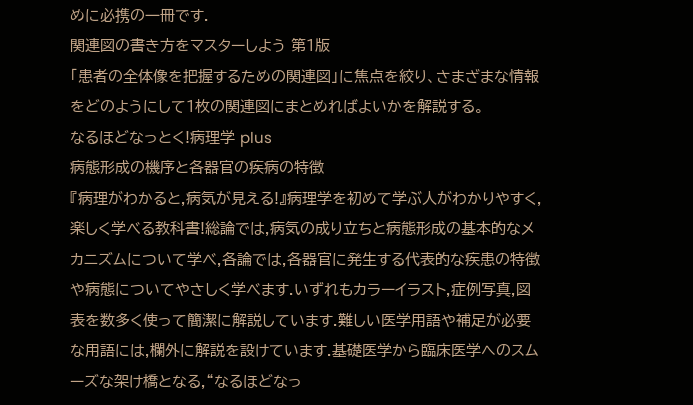めに必携の一冊です.
関連図の書き方をマスターしよう 第1版
「患者の全体像を把握するための関連図」に焦点を絞り、さまざまな情報をどのようにして1枚の関連図にまとめればよいかを解説する。
なるほどなっとく!病理学 plus
病態形成の機序と各器官の疾病の特徴
『病理がわかると,病気が見える!』病理学を初めて学ぶ人がわかりやすく,楽しく学べる教科書!総論では,病気の成り立ちと病態形成の基本的なメカニズムについて学べ,各論では,各器官に発生する代表的な疾患の特徴や病態についてやさしく学べます.いずれもカラーイラスト,症例写真,図表を数多く使って簡潔に解説しています.難しい医学用語や補足が必要な用語には,欄外に解説を設けています.基礎医学から臨床医学へのスムーズな架け橋となる,“なるほどなっ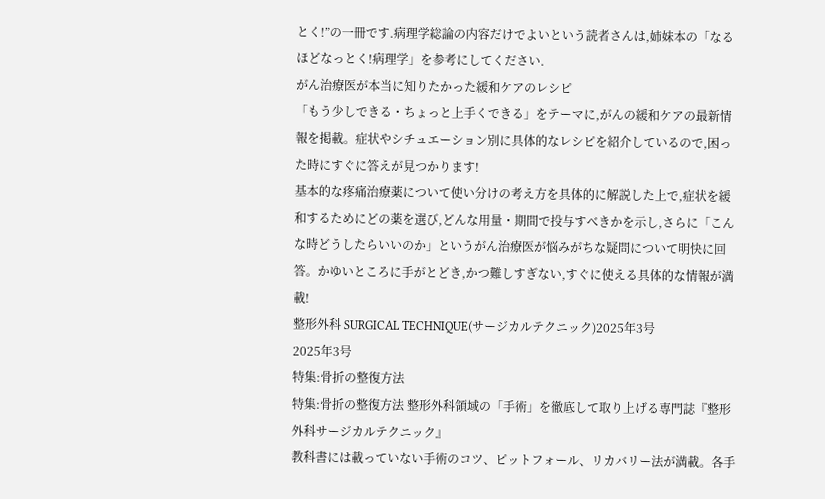とく!”の一冊です.病理学総論の内容だけでよいという読者さんは,姉妹本の「なるほどなっとく!病理学」を参考にしてください.
がん治療医が本当に知りたかった緩和ケアのレシピ
「もう少しできる・ちょっと上手くできる」をテーマに,がんの緩和ケアの最新情報を掲載。症状やシチュエーション別に具体的なレシピを紹介しているので,困った時にすぐに答えが見つかります!
基本的な疼痛治療薬について使い分けの考え方を具体的に解説した上で,症状を緩和するためにどの薬を選び,どんな用量・期間で投与すべきかを示し,さらに「こんな時どうしたらいいのか」というがん治療医が悩みがちな疑問について明快に回答。かゆいところに手がとどき,かつ難しすぎない,すぐに使える具体的な情報が満載!
整形外科 SURGICAL TECHNIQUE(サージカルテクニック)2025年3号
2025年3号
特集:骨折の整復方法
特集:骨折の整復方法 整形外科領域の「手術」を徹底して取り上げる専門誌『整形外科サージカルテクニック』
教科書には載っていない手術のコツ、ピットフォール、リカバリー法が満載。各手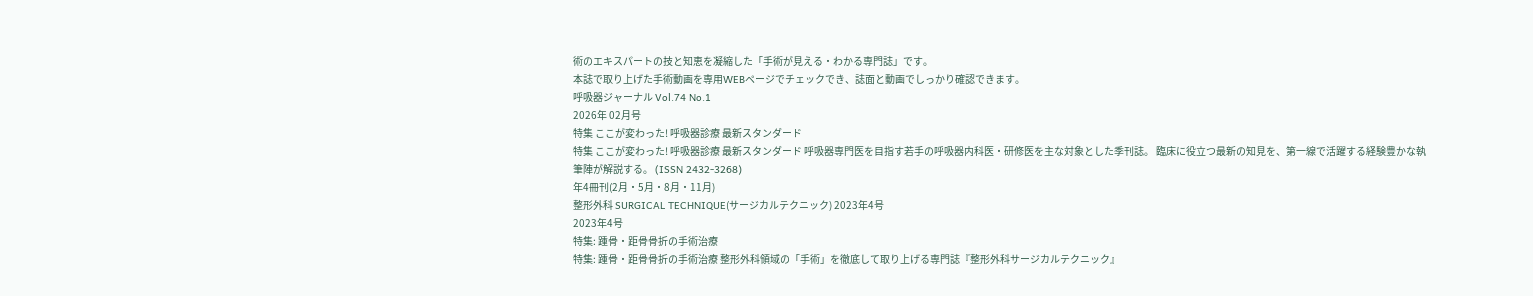術のエキスパートの技と知恵を凝縮した「手術が見える・わかる専門誌」です。
本誌で取り上げた手術動画を専用WEBページでチェックでき、誌面と動画でしっかり確認できます。
呼吸器ジャーナル Vol.74 No.1
2026年 02月号
特集 ここが変わった! 呼吸器診療 最新スタンダード
特集 ここが変わった! 呼吸器診療 最新スタンダード 呼吸器専門医を目指す若手の呼吸器内科医・研修医を主な対象とした季刊誌。 臨床に役立つ最新の知見を、第一線で活躍する経験豊かな執筆陣が解説する。 (ISSN 2432-3268)
年4冊刊(2月・5月・8月・11月)
整形外科 SURGICAL TECHNIQUE(サージカルテクニック) 2023年4号
2023年4号
特集: 踵骨・距骨骨折の手術治療
特集: 踵骨・距骨骨折の手術治療 整形外科領域の「手術」を徹底して取り上げる専門誌『整形外科サージカルテクニック』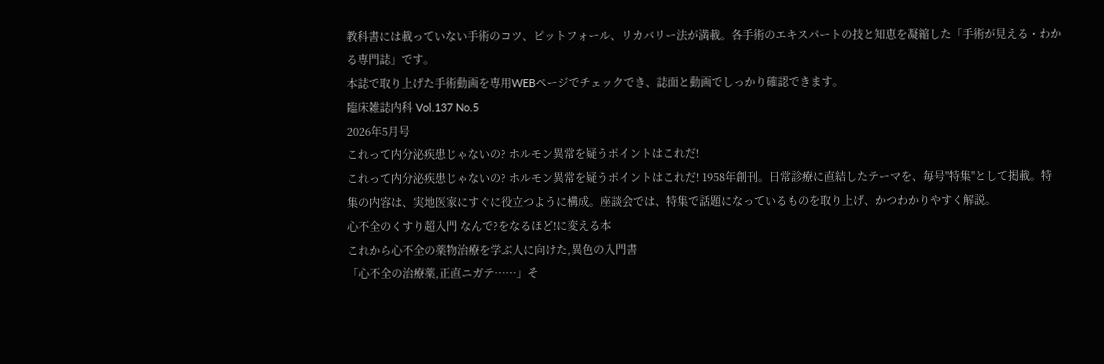教科書には載っていない手術のコツ、ピットフォール、リカバリー法が満載。各手術のエキスパートの技と知恵を凝縮した「手術が見える・わかる専門誌」です。
本誌で取り上げた手術動画を専用WEBページでチェックでき、誌面と動画でしっかり確認できます。
臨床雑誌内科 Vol.137 No.5
2026年5月号
これって内分泌疾患じゃないの? ホルモン異常を疑うポイントはこれだ!
これって内分泌疾患じゃないの? ホルモン異常を疑うポイントはこれだ! 1958年創刊。日常診療に直結したテーマを、毎号"特集"として掲載。特集の内容は、実地医家にすぐに役立つように構成。座談会では、特集で話題になっているものを取り上げ、かつわかりやすく解説。
心不全のくすり超入門 なんで?をなるほど!に変える本
これから心不全の薬物治療を学ぶ人に向けた,異色の入門書
「心不全の治療薬,正直ニガテ……」そ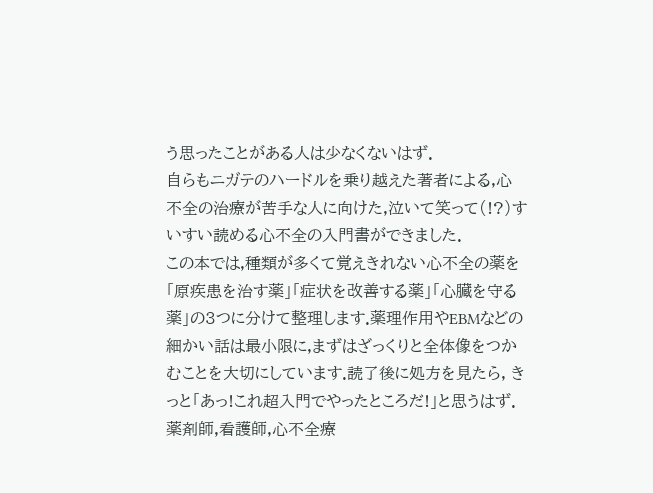う思ったことがある人は少なくないはず.
自らもニガテのハードルを乗り越えた著者による,心不全の治療が苦手な人に向けた,泣いて笑って(!?)すいすい読める心不全の入門書ができました.
この本では,種類が多くて覚えきれない心不全の薬を「原疾患を治す薬」「症状を改善する薬」「心臓を守る薬」の3つに分けて整理します.薬理作用やEBMなどの細かい話は最小限に,まずはざっくりと全体像をつかむことを大切にしています.読了後に処方を見たら, きっと「あっ!これ超入門でやったところだ!」と思うはず.
薬剤師,看護師,心不全療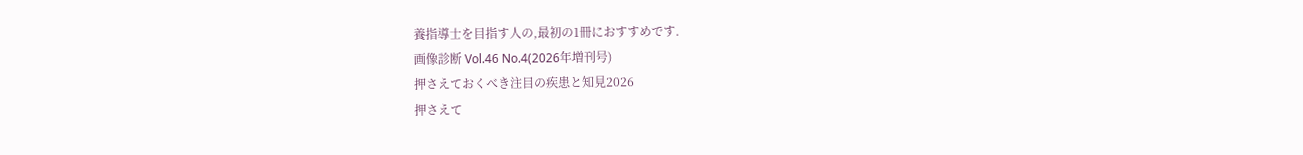養指導士を目指す人の,最初の1冊におすすめです.
画像診断 Vol.46 No.4(2026年増刊号)
押さえておくべき注目の疾患と知見2026
押さえて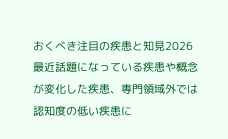おくべき注目の疾患と知見2026 最近話題になっている疾患や概念が変化した疾患、専門領域外では認知度の低い疾患に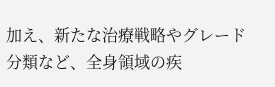加え、新たな治療戦略やグレード分類など、全身領域の疾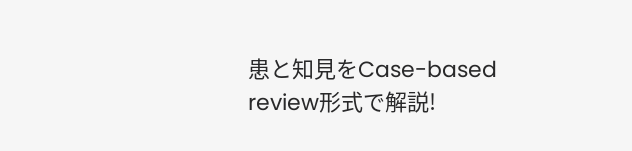患と知見をCase-based review形式で解説!